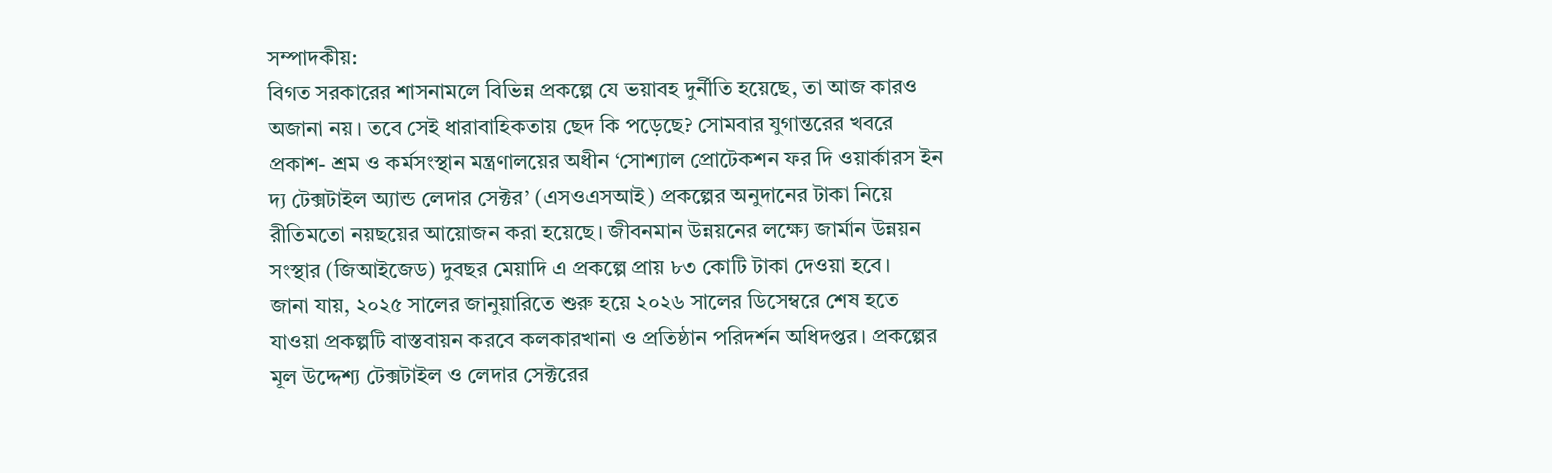সম্পাদকীয়:
বিগত সরকারের শাসনামলে বিভিন্ন প্রকল্পে যে ভয়াবহ দুর্নীতি হয়েছে, তা আজ কারও অজানা নয়। তবে সেই ধারাবাহিকতায় ছেদ কি পড়েছে? সোমবার যুগান্তরের খবরে প্রকাশ- শ্রম ও কর্মসংস্থান মন্ত্রণালয়ের অধীন ‘সোশ্যাল প্রোটেকশন ফর দি ওয়ার্কারস ইন দ্য টেক্সটাইল অ্যান্ড লেদার সেক্টর’ (এসওএসআই) প্রকল্পের অনুদানের টাকা নিয়ে রীতিমতো নয়ছয়ের আয়োজন করা হয়েছে। জীবনমান উন্নয়নের লক্ষ্যে জার্মান উন্নয়ন সংস্থার (জিআইজেড) দুবছর মেয়াদি এ প্রকল্পে প্রায় ৮৩ কোটি টাকা দেওয়া হবে।
জানা যায়, ২০২৫ সালের জানুয়ারিতে শুরু হয়ে ২০২৬ সালের ডিসেম্বরে শেষ হতে যাওয়া প্রকল্পটি বাস্তবায়ন করবে কলকারখানা ও প্রতিষ্ঠান পরিদর্শন অধিদপ্তর। প্রকল্পের মূল উদ্দেশ্য টেক্সটাইল ও লেদার সেক্টরের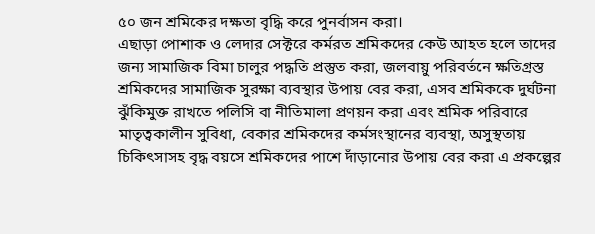৫০ জন শ্রমিকের দক্ষতা বৃদ্ধি করে পুনর্বাসন করা।
এছাড়া পোশাক ও লেদার সেক্টরে কর্মরত শ্রমিকদের কেউ আহত হলে তাদের জন্য সামাজিক বিমা চালুর পদ্ধতি প্রস্তুত করা, জলবায়ু পরিবর্তনে ক্ষতিগ্রস্ত শ্রমিকদের সামাজিক সুরক্ষা ব্যবস্থার উপায় বের করা, এসব শ্রমিককে দুর্ঘটনা ঝুঁকিমুক্ত রাখতে পলিসি বা নীতিমালা প্রণয়ন করা এবং শ্রমিক পরিবারে মাতৃত্বকালীন সুবিধা, বেকার শ্রমিকদের কর্মসংস্থানের ব্যবস্থা, অসুস্থতায় চিকিৎসাসহ বৃদ্ধ বয়সে শ্রমিকদের পাশে দাঁড়ানোর উপায় বের করা এ প্রকল্পের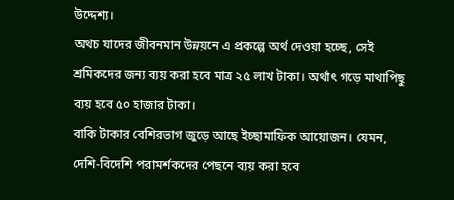উদ্দেশ্য।
অথচ যাদের জীবনমান উন্নয়নে এ প্রকল্পে অর্থ দেওয়া হচ্ছে, সেই শ্রমিকদের জন্য ব্যয় করা হবে মাত্র ২৫ লাখ টাকা। অর্থাৎ গড়ে মাথাপিছু ব্যয় হবে ৫০ হাজার টাকা।
বাকি টাকার বেশিরভাগ জুড়ে আছে ইচ্ছামাফিক আয়োজন। যেমন, দেশি-বিদেশি পরামর্শকদের পেছনে ব্যয় করা হবে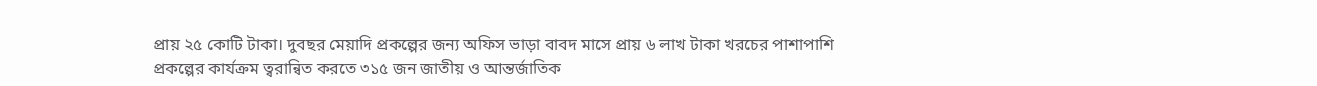প্রায় ২৫ কোটি টাকা। দুবছর মেয়াদি প্রকল্পের জন্য অফিস ভাড়া বাবদ মাসে প্রায় ৬ লাখ টাকা খরচের পাশাপাশি প্রকল্পের কার্যক্রম ত্বরান্বিত করতে ৩১৫ জন জাতীয় ও আন্তর্জাতিক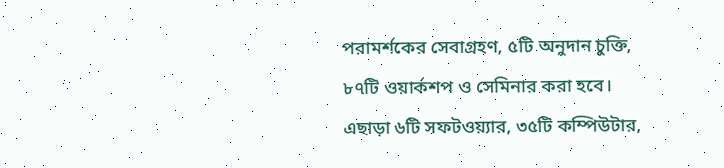পরামর্শকের সেবাগ্রহণ, ৫টি অনুদান চুক্তি, ৮৭টি ওয়ার্কশপ ও সেমিনার করা হবে।
এছাড়া ৬টি সফটওয়্যার, ৩৫টি কম্পিউটার,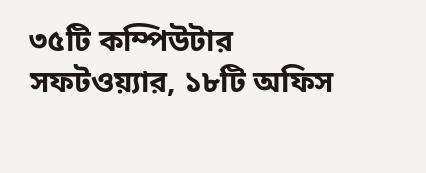৩৫টি কম্পিউটার সফটওয়্যার, ১৮টি অফিস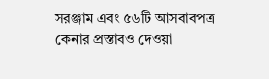সরঞ্জাম এবং ৫৬টি আসবাবপত্র কেনার প্রস্তাবও দেওয়া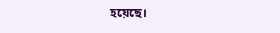হয়েছে।